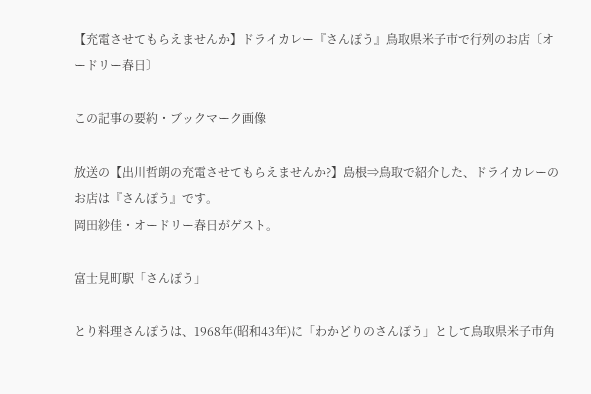【充電させてもらえませんか】ドライカレー『さんぽう』鳥取県米子市で行列のお店〔オードリー春日〕

この記事の要約・ブックマーク画像

放送の【出川哲朗の充電させてもらえませんか?】島根⇒鳥取で紹介した、ドライカレーのお店は『さんぽう』です。
岡田紗佳・オードリー春日がゲスト。

富士見町駅「さんぽう」

とり料理さんぽうは、1968年(昭和43年)に「わかどりのさんぽう」として鳥取県米子市角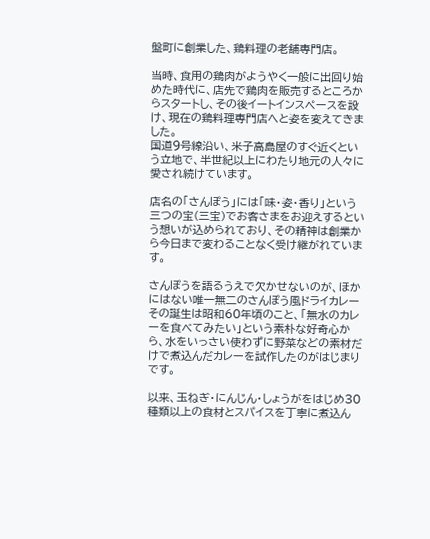盤町に創業した、鶏料理の老舗専門店。

当時、食用の鶏肉がようやく一般に出回り始めた時代に、店先で鶏肉を販売するところからスタートし、その後イートインスペースを設け、現在の鶏料理専門店へと姿を変えてきました。
国道9号線沿い、米子高島屋のすぐ近くという立地で、半世紀以上にわたり地元の人々に愛され続けています。

店名の「さんぽう」には「味・姿・香り」という三つの宝(三宝)でお客さまをお迎えするという想いが込められており、その精神は創業から今日まで変わることなく受け継がれています。

さんぽうを語るうえで欠かせないのが、ほかにはない唯一無二のさんぽう風ドライカレー
その誕生は昭和60年頃のこと、「無水のカレーを食べてみたい」という素朴な好奇心から、水をいっさい使わずに野菜などの素材だけで煮込んだカレーを試作したのがはじまりです。

以来、玉ねぎ・にんじん・しょうがをはじめ30種類以上の食材とスパイスを丁寧に煮込ん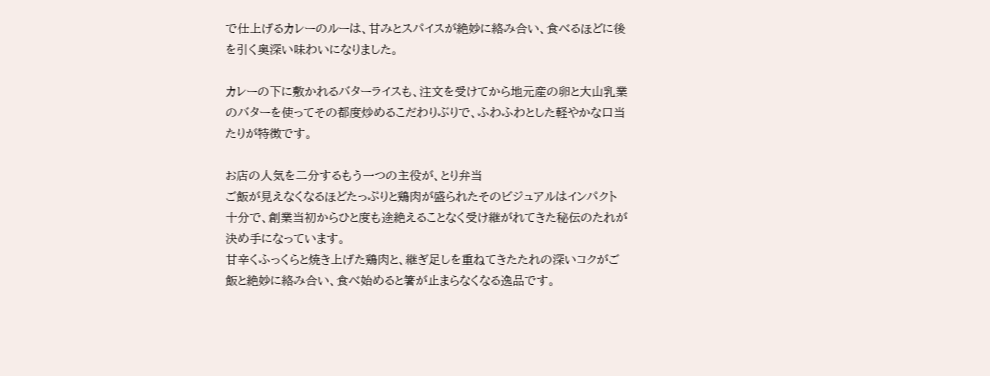で仕上げるカレーのルーは、甘みとスパイスが絶妙に絡み合い、食べるほどに後を引く奥深い味わいになりました。

カレーの下に敷かれるバターライスも、注文を受けてから地元産の卵と大山乳業のバターを使ってその都度炒めるこだわりぶりで、ふわふわとした軽やかな口当たりが特徴です。

お店の人気を二分するもう一つの主役が、とり弁当
ご飯が見えなくなるほどたっぷりと鶏肉が盛られたそのビジュアルはインパクト十分で、創業当初からひと度も途絶えることなく受け継がれてきた秘伝のたれが決め手になっています。
甘辛くふっくらと焼き上げた鶏肉と、継ぎ足しを重ねてきたたれの深いコクがご飯と絶妙に絡み合い、食べ始めると箸が止まらなくなる逸品です。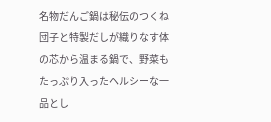名物だんご鍋は秘伝のつくね団子と特製だしが織りなす体の芯から温まる鍋で、野菜もたっぷり入ったヘルシーな一品とし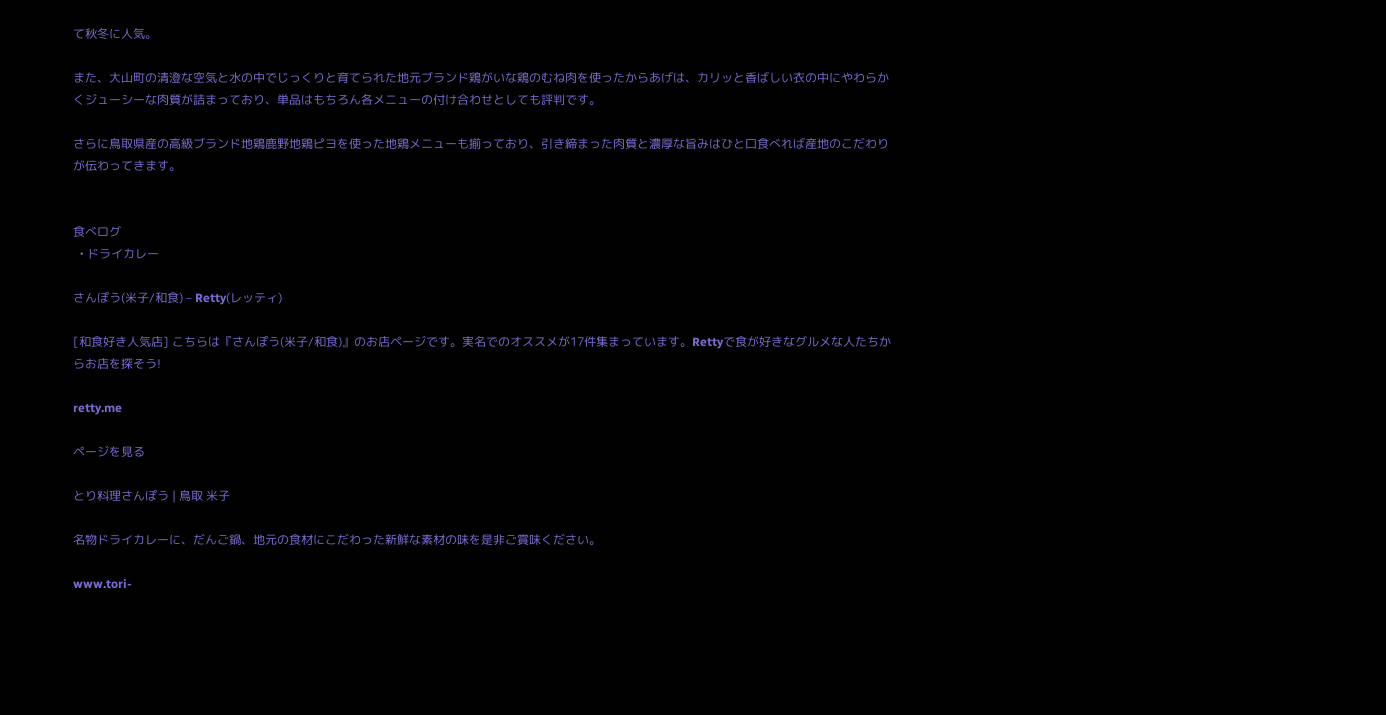て秋冬に人気。

また、大山町の清澄な空気と水の中でじっくりと育てられた地元ブランド鶏がいな鶏のむね肉を使ったからあげは、カリッと香ばしい衣の中にやわらかくジューシーな肉質が詰まっており、単品はもちろん各メニューの付け合わせとしても評判です。

さらに鳥取県産の高級ブランド地鶏鹿野地鶏ピヨを使った地鶏メニューも揃っており、引き締まった肉質と濃厚な旨みはひと口食べれば産地のこだわりが伝わってきます。


食べログ
  • ドライカレー

さんぽう(米子/和食) – Retty(レッティ)

[和食好き人気店] こちらは『さんぽう(米子/和食)』のお店ページです。実名でのオススメが17件集まっています。Rettyで食が好きなグルメな人たちからお店を探そう!

retty.me

ページを見る

とり料理さんぽう | 鳥取 米子

名物ドライカレーに、だんご鍋、地元の食材にこだわった新鮮な素材の味を是非ご賞味ください。

www.tori-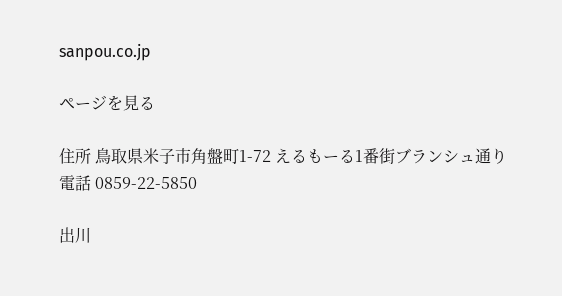sanpou.co.jp

ページを見る

住所 鳥取県米子市角盤町1-72 えるもーる1番街ブランシュ通り
電話 0859-22-5850

出川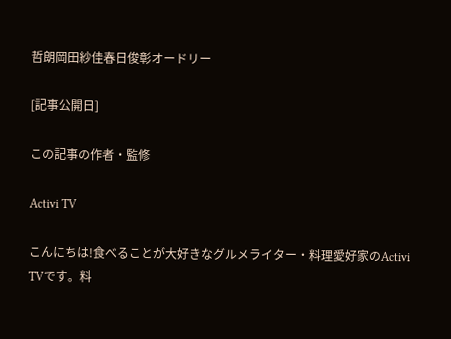哲朗岡田紗佳春日俊彰オードリー

[記事公開日]

この記事の作者・監修

Activi TV

こんにちは!食べることが大好きなグルメライター・料理愛好家のActivi TVです。料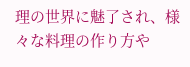理の世界に魅了され、様々な料理の作り方や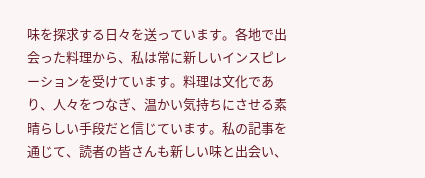味を探求する日々を送っています。各地で出会った料理から、私は常に新しいインスピレーションを受けています。料理は文化であり、人々をつなぎ、温かい気持ちにさせる素晴らしい手段だと信じています。私の記事を通じて、読者の皆さんも新しい味と出会い、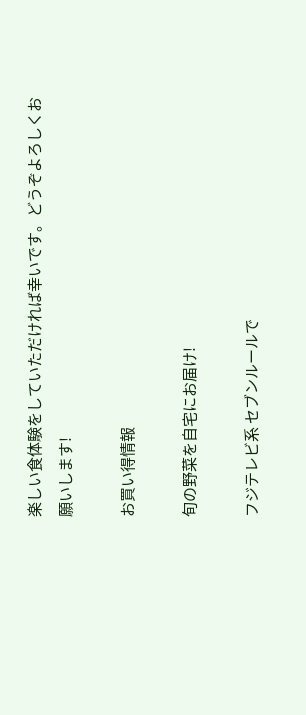楽しい食体験をしていただければ幸いです。どうぞよろしくお願いします!

お買い得情報

旬の野菜を自宅にお届け!

フジテレビ系 セブンルールで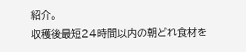紹介。
収穫後最短24時間以内の朝どれ食材を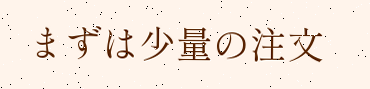まずは少量の注文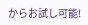からお試し可能!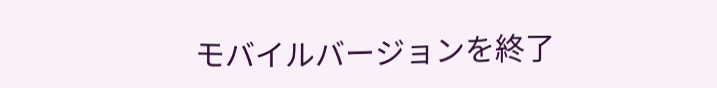モバイルバージョンを終了